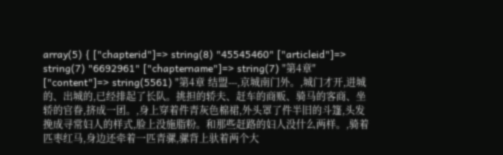array(5) { ["chapterid"]=> string(8) "45545460" ["articleid"]=> string(7) "6692961" ["chaptername"]=> string(7) "第4章" ["content"]=> string(5561) "第4章 结盟---,京城南门外。,城门才开,进城的、出城的,已经排起了长队。挑担的轿夫、赶车的商贩、骑马的客商、坐轿的官眷,挤成一团。,身上穿着件青灰色棉裙,外头罩了件半旧的斗篷,头发挽成寻常妇人的样式,脸上没施脂粉。和那些赶路的妇人没什么两样。,骑着匹枣红马,身边还牵着一匹青骡,骡背上驮着两个大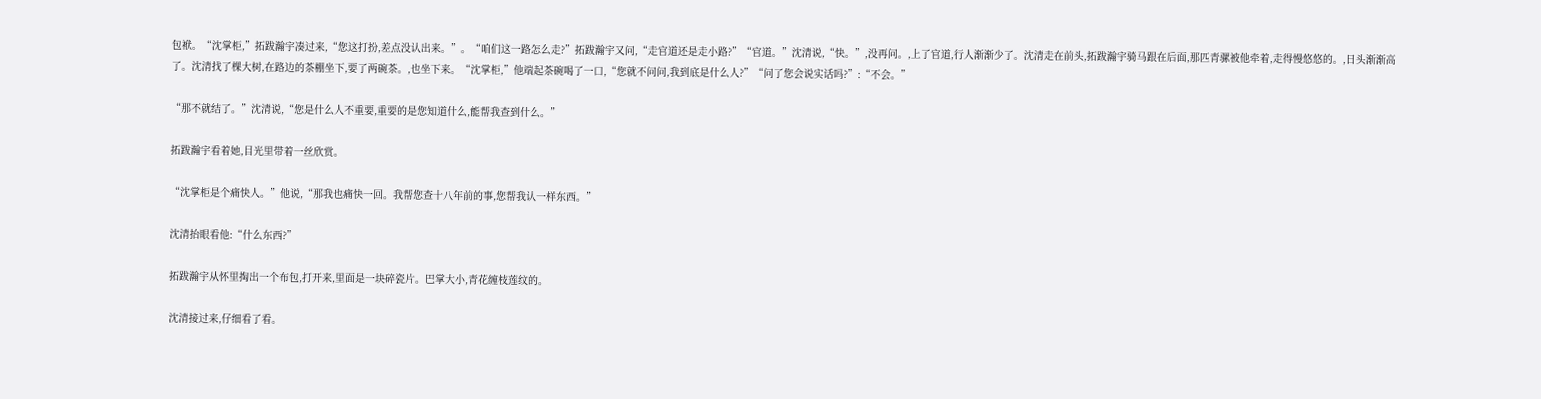包袱。“沈掌柜,”拓跋瀚宇凑过来,“您这打扮,差点没认出来。”。“咱们这一路怎么走?”拓跋瀚宇又问,“走官道还是走小路?”“官道。”沈清说,“快。”,没再问。,上了官道,行人渐渐少了。沈清走在前头,拓跋瀚宇骑马跟在后面,那匹青骡被他牵着,走得慢悠悠的。,日头渐渐高了。沈清找了棵大树,在路边的茶棚坐下,要了两碗茶。,也坐下来。“沈掌柜,”他端起茶碗喝了一口,“您就不问问,我到底是什么人?”“问了您会说实话吗?”:“不会。”

“那不就结了。”沈清说,“您是什么人不重要,重要的是您知道什么,能帮我查到什么。”

拓跋瀚宇看着她,目光里带着一丝欣赏。

“沈掌柜是个痛快人。”他说,“那我也痛快一回。我帮您查十八年前的事,您帮我认一样东西。”

沈清抬眼看他:“什么东西?”

拓跋瀚宇从怀里掏出一个布包,打开来,里面是一块碎瓷片。巴掌大小,青花缠枝莲纹的。

沈清接过来,仔细看了看。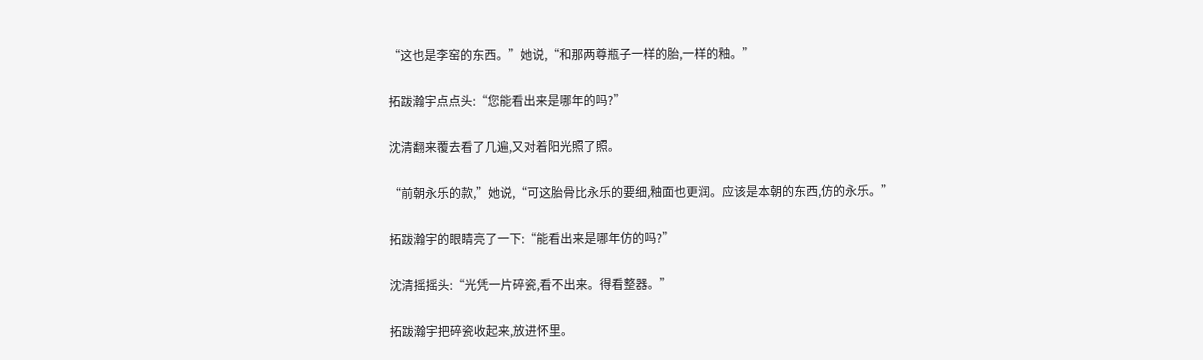“这也是李窑的东西。”她说,“和那两尊瓶子一样的胎,一样的釉。”

拓跋瀚宇点点头:“您能看出来是哪年的吗?”

沈清翻来覆去看了几遍,又对着阳光照了照。

“前朝永乐的款,”她说,“可这胎骨比永乐的要细,釉面也更润。应该是本朝的东西,仿的永乐。”

拓跋瀚宇的眼睛亮了一下:“能看出来是哪年仿的吗?”

沈清摇摇头:“光凭一片碎瓷,看不出来。得看整器。”

拓跋瀚宇把碎瓷收起来,放进怀里。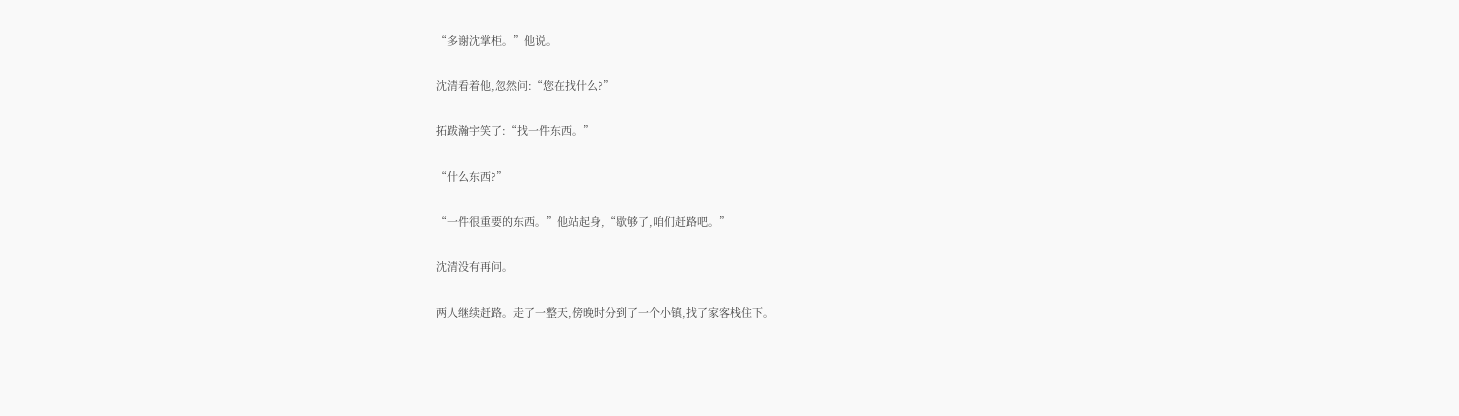“多谢沈掌柜。”他说。

沈清看着他,忽然问:“您在找什么?”

拓跋瀚宇笑了:“找一件东西。”

“什么东西?”

“一件很重要的东西。”他站起身,“歇够了,咱们赶路吧。”

沈清没有再问。

两人继续赶路。走了一整天,傍晚时分到了一个小镇,找了家客栈住下。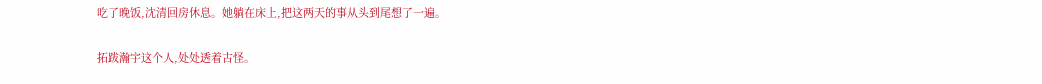吃了晚饭,沈清回房休息。她躺在床上,把这两天的事从头到尾想了一遍。

拓跋瀚宇这个人,处处透着古怪。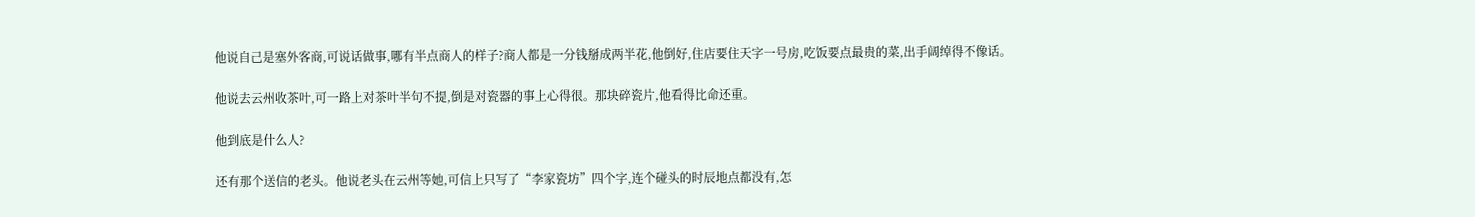他说自己是塞外客商,可说话做事,哪有半点商人的样子?商人都是一分钱掰成两半花,他倒好,住店要住天字一号房,吃饭要点最贵的菜,出手阔绰得不像话。

他说去云州收茶叶,可一路上对茶叶半句不提,倒是对瓷器的事上心得很。那块碎瓷片,他看得比命还重。

他到底是什么人?

还有那个送信的老头。他说老头在云州等她,可信上只写了“李家瓷坊”四个字,连个碰头的时辰地点都没有,怎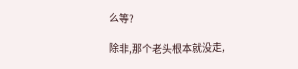么等?

除非,那个老头根本就没走,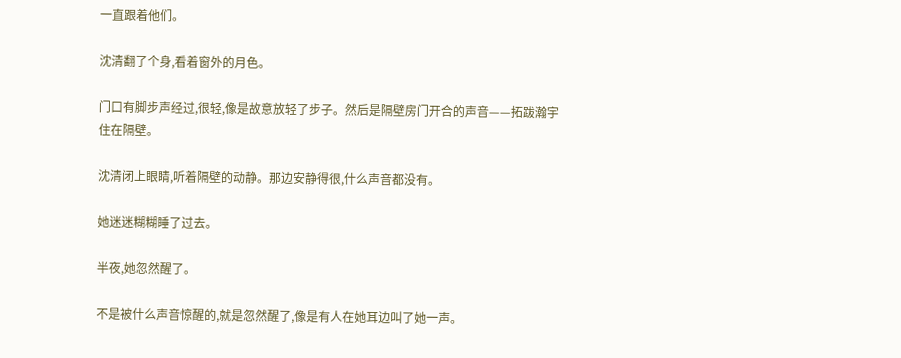一直跟着他们。

沈清翻了个身,看着窗外的月色。

门口有脚步声经过,很轻,像是故意放轻了步子。然后是隔壁房门开合的声音——拓跋瀚宇住在隔壁。

沈清闭上眼睛,听着隔壁的动静。那边安静得很,什么声音都没有。

她迷迷糊糊睡了过去。

半夜,她忽然醒了。

不是被什么声音惊醒的,就是忽然醒了,像是有人在她耳边叫了她一声。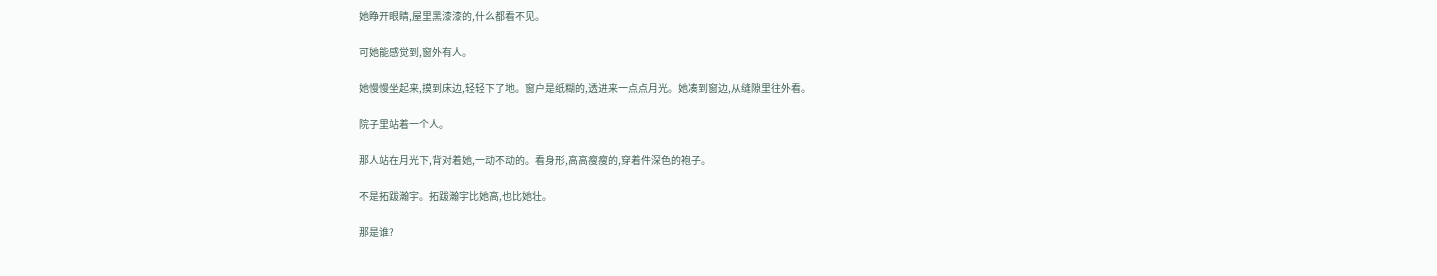她睁开眼睛,屋里黑漆漆的,什么都看不见。

可她能感觉到,窗外有人。

她慢慢坐起来,摸到床边,轻轻下了地。窗户是纸糊的,透进来一点点月光。她凑到窗边,从缝隙里往外看。

院子里站着一个人。

那人站在月光下,背对着她,一动不动的。看身形,高高瘦瘦的,穿着件深色的袍子。

不是拓跋瀚宇。拓跋瀚宇比她高,也比她壮。

那是谁?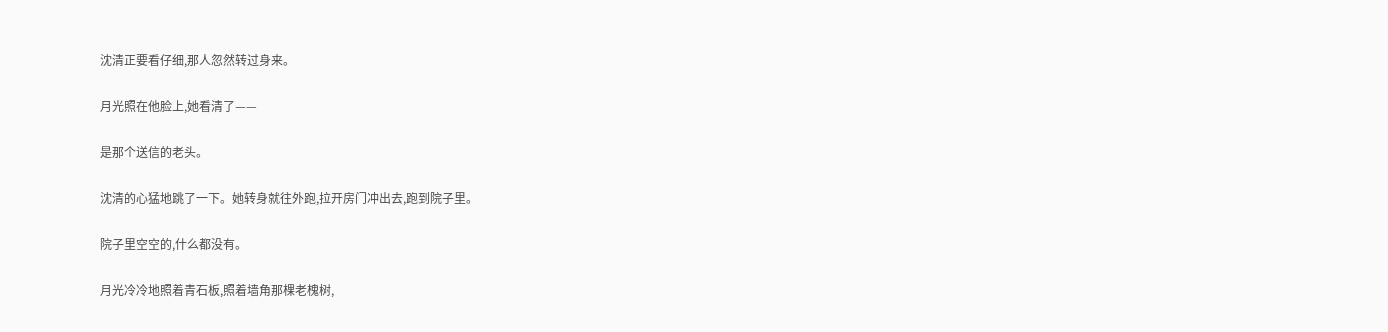沈清正要看仔细,那人忽然转过身来。

月光照在他脸上,她看清了——

是那个送信的老头。

沈清的心猛地跳了一下。她转身就往外跑,拉开房门冲出去,跑到院子里。

院子里空空的,什么都没有。

月光冷冷地照着青石板,照着墙角那棵老槐树,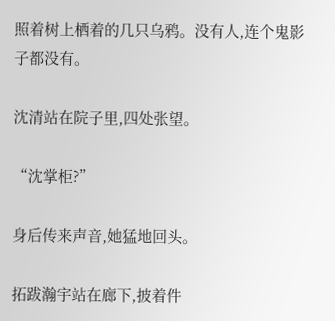照着树上栖着的几只乌鸦。没有人,连个鬼影子都没有。

沈清站在院子里,四处张望。

“沈掌柜?”

身后传来声音,她猛地回头。

拓跋瀚宇站在廊下,披着件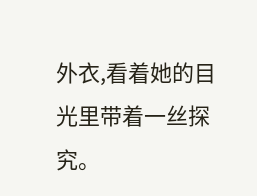外衣,看着她的目光里带着一丝探究。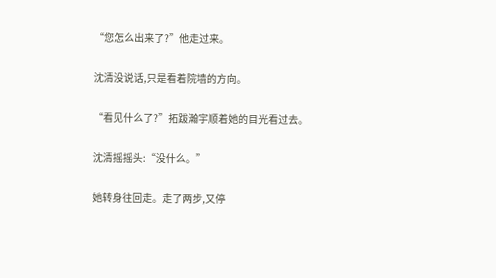“您怎么出来了?”他走过来。

沈清没说话,只是看着院墙的方向。

“看见什么了?”拓跋瀚宇顺着她的目光看过去。

沈清摇摇头:“没什么。”

她转身往回走。走了两步,又停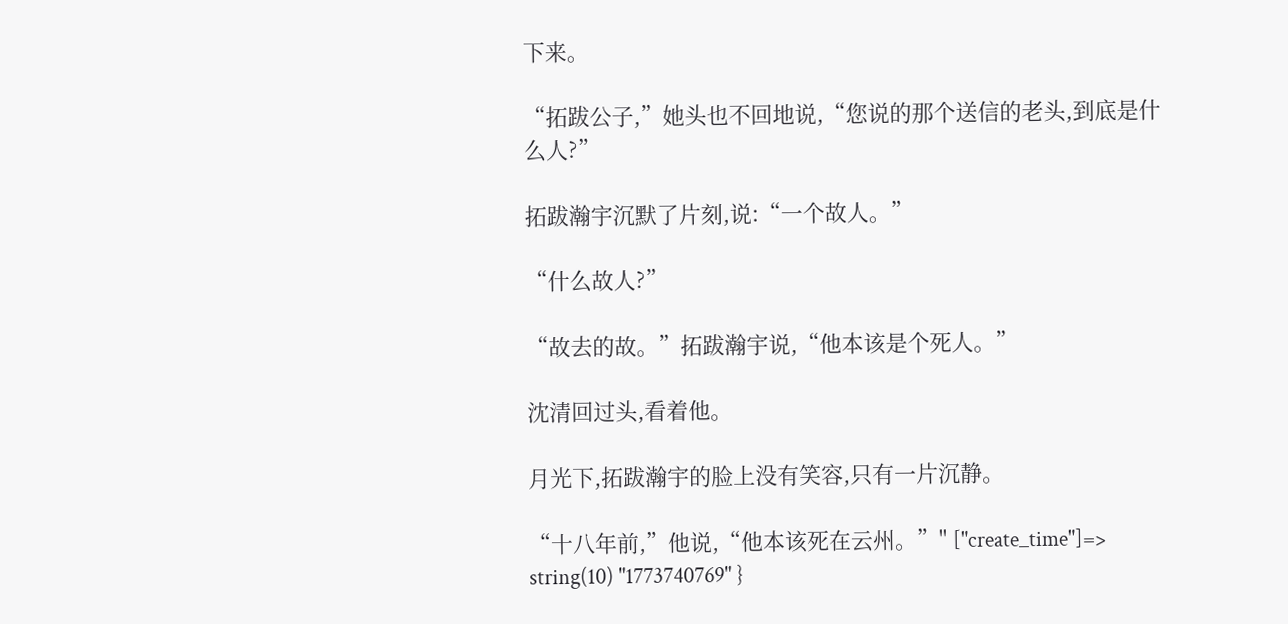下来。

“拓跋公子,”她头也不回地说,“您说的那个送信的老头,到底是什么人?”

拓跋瀚宇沉默了片刻,说:“一个故人。”

“什么故人?”

“故去的故。”拓跋瀚宇说,“他本该是个死人。”

沈清回过头,看着他。

月光下,拓跋瀚宇的脸上没有笑容,只有一片沉静。

“十八年前,”他说,“他本该死在云州。”" ["create_time"]=> string(10) "1773740769" }